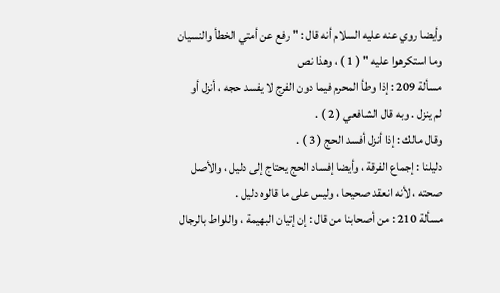وأيضا روي عنه عليه السلام أنه قال : " رفع عن أمتي الخطأ والنسيان
وما استكرهوا عليه " ( 1 ) ، وهذا نص
مسألة 209 : إذا وطأ المحرم فيما دون الفرج لا يفسد حجه ، أنزل أو
لم ينزل . وبه قال الشافعي ( 2 ) .
وقال مالك : إذا أنزل أفسد الحج ( 3 ) .
دليلنا : إجماع الفرقة ، وأيضا إفساد الحج يحتاج إلى دليل ، والأصل
صحته ، لأنه انعقد صحيحا ، وليس على ما قالوه دليل .
مسألة 210 : من أصحابنا من قال : إن إتيان البهيمة ، واللواط بالرجال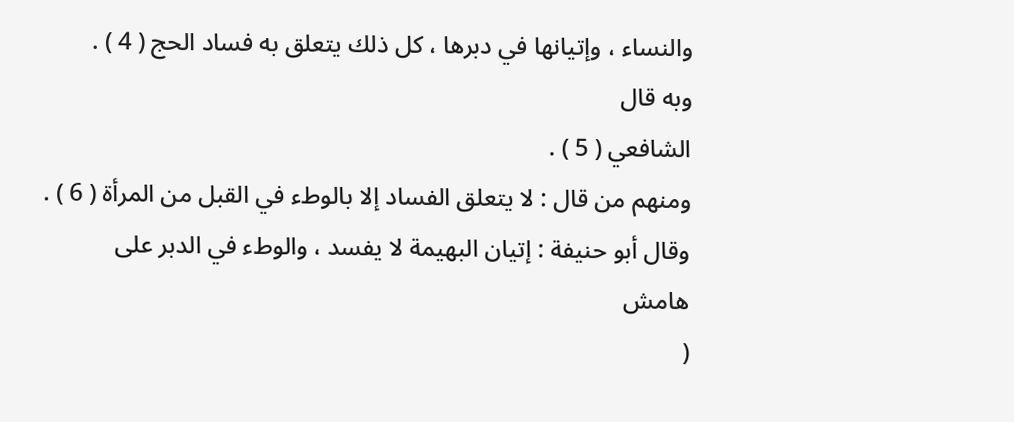والنساء ، وإتيانها في دبرها ، كل ذلك يتعلق به فساد الحج ( 4 ) .
وبه قال
الشافعي ( 5 ) .
ومنهم من قال : لا يتعلق الفساد إلا بالوطء في القبل من المرأة ( 6 ) .
وقال أبو حنيفة : إتيان البهيمة لا يفسد ، والوطء في الدبر على
هامش
(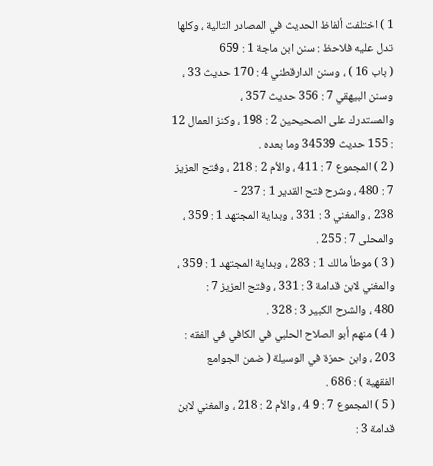1 ) اختلفت ألفاظ الحديث في المصادر التالية ، وكلها تدل عليه فلاحظ : سنن ابن ماجة 1 : 659
( باب 16 ) ، وسنن الدارقطني 4 : 170 حديث 33 ، وسنن البيهقي 7 : 356 حديث 357 ،
والمستدرك على الصحيحين 2 : 198 ، وكنز العمال 12 : 155 حديث 34539 وما بعده .
( 2 ) المجموع 7 : 411 ، والأم 2 : 218 ، وفتح العزيز 7 : 480 ، وشرح فتح القدير 1 : 237 -
238 ، والمغني 3 : 331 ، وبداية المجتهد 1 : 359 ، والمحلى 7 : 255 .
( 3 ) موطأ مالك 1 : 283 ، وبداية المجتهد 1 : 359 ، والمغني لابن قدامة 3 : 331 ، وفتح العزيز 7 :
480 ، والشرح الكبير 3 : 328 .
( 4 ) منهم أبو الصلاح الحلبي في الكافي في الفقه : 203 ، وابن حمزة في الوسيلة ( ضمن الجوامع
الفقهية ) : 686 .
( 5 ) المجموع 7 : 9 4 ، والأم 2 : 218 ، والمغني لابن قدامة 3 :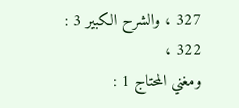327 ، والشرح الكبير 3 : 322 ،
ومغني المحتاج 1 :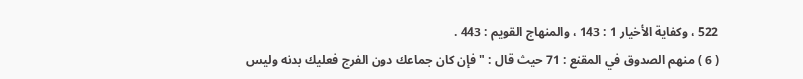522 ، وكفاية الأخيار 1 : 143 ، والمنهاج القويم : 443 .
( 6 ) منهم الصدوق في المقنع : 71 حيث قال : " فإن كان جماعك دون الفرج فعليك بدنه وليس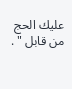عليك الحج من قابل " .